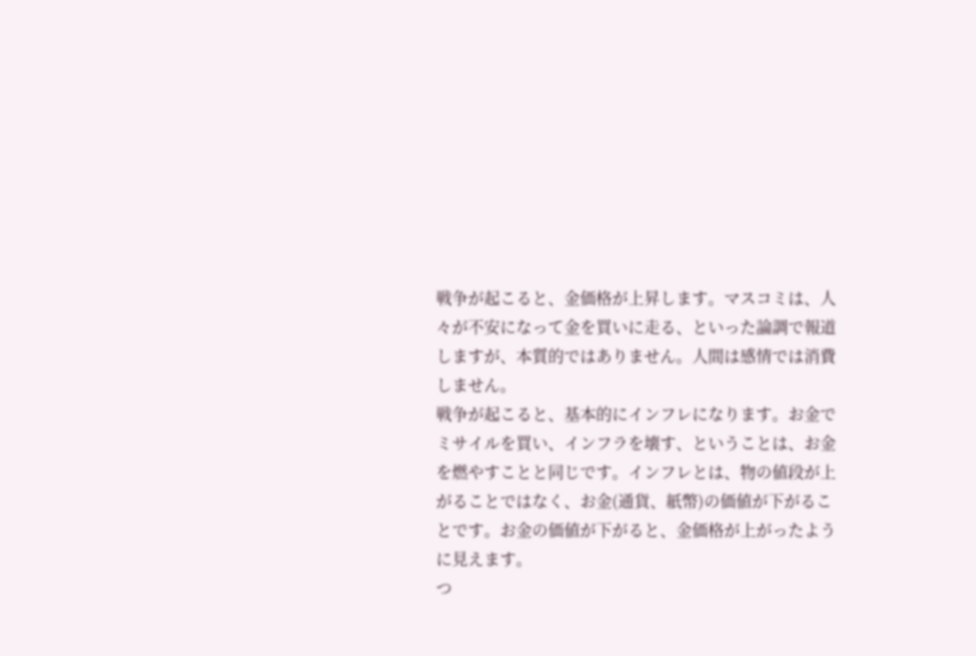戦争が起こると、金価格が上昇します。マスコミは、人々が不安になって金を買いに走る、といった論調で報道しますが、本質的ではありません。人間は感情では消費しません。
戦争が起こると、基本的にインフレになります。お金でミサイルを買い、インフラを壊す、ということは、お金を燃やすことと同じです。インフレとは、物の値段が上がることではなく、お金(通貨、紙幣)の価値が下がることです。お金の価値が下がると、金価格が上がったように見えます。
つ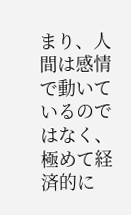まり、人間は感情で動いているのではなく、極めて経済的に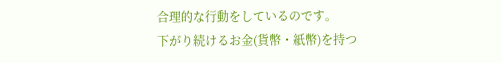合理的な行動をしているのです。
下がり続けるお金(貨幣・紙幣)を持つ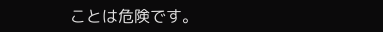ことは危険です。